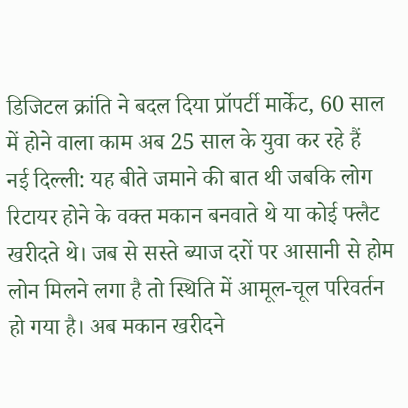डिजिटल क्रांति ने बदल दिया प्रॉपर्टी मार्केट, 60 साल में होने वाला काम अब 25 साल के युवा कर रहे हैं
नई दिल्ली: यह बीते जमाने की बात थी जबकि लोग रिटायर होने के वक्त मकान बनवाते थे या कोई फ्लैट खरीदते थे। जब से सस्ते ब्याज दरों पर आसानी से होम लोन मिलने लगा है तो स्थिति में आमूल-चूल परिवर्तन हो गया है। अब मकान खरीदने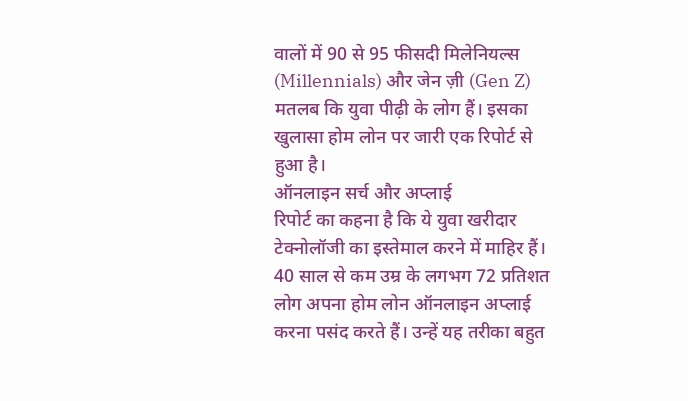वालों में 90 से 95 फीसदी मिलेनियल्स (Millennials) और जेन ज़ी (Gen Z) मतलब कि युवा पीढ़ी के लोग हैं। इसका खुलासा होम लोन पर जारी एक रिपोर्ट से हुआ है।
ऑनलाइन सर्च और अप्लाई
रिपोर्ट का कहना है कि ये युवा खरीदार टेक्नोलॉजी का इस्तेमाल करने में माहिर हैं। 40 साल से कम उम्र के लगभग 72 प्रतिशत लोग अपना होम लोन ऑनलाइन अप्लाई करना पसंद करते हैं। उन्हें यह तरीका बहुत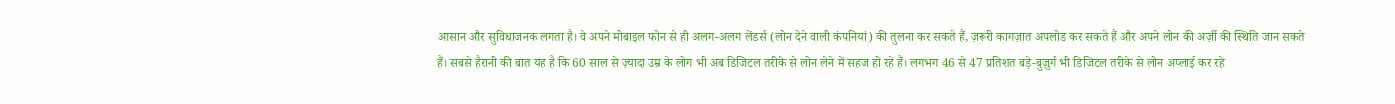आसान और सुविधाजनक लगता है। वे अपने मोबाइल फोन से ही अलग-अलग लेंडर्स (लोन देने वाली कंपनियां) की तुलना कर सकते हैं, ज़रूरी कागज़ात अपलोड कर सकते हैं और अपने लोन की अर्ज़ी की स्थिति जान सकते हैं। सबसे हैरानी की बात यह है कि 60 साल से ज़्यादा उम्र के लोग भी अब डिजिटल तरीके से लोन लेने में सहज हो रहे हैं। लगभग 46 से 47 प्रतिशत बड़े-बुज़ुर्ग भी डिजिटल तरीके से लोन अप्लाई कर रहे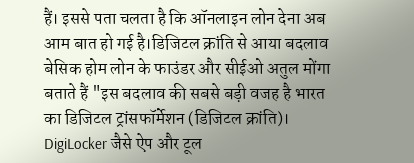हैं। इससे पता चलता है कि ऑनलाइन लोन देना अब आम बात हो गई है।डिजिटल क्रांति से आया बदलाव
बेसिक होम लोन के फाउंडर और सीईओ अतुल मोंगा बताते हैं "इस बदलाव की सबसे बड़ी वजह है भारत का डिजिटल ट्रांसफॉर्मेशन (डिजिटल क्रांति)। DigiLocker जैसे ऐप और टूल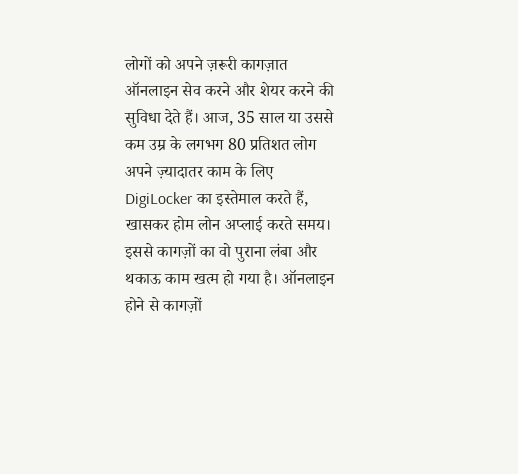लोगों को अपने ज़रूरी कागज़ात ऑनलाइन सेव करने और शेयर करने की सुविधा देते हैं। आज, 35 साल या उससे कम उम्र के लगभग 80 प्रतिशत लोग अपने ज़्यादातर काम के लिए DigiLocker का इस्तेमाल करते हैं, खासकर होम लोन अप्लाई करते समय। इससे कागज़ों का वो पुराना लंबा और थकाऊ काम खत्म हो गया है। ऑनलाइन होने से कागज़ों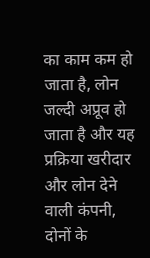का काम कम हो जाता है, लोन जल्दी अप्रूव हो जाता है और यह प्रक्रिया खरीदार और लोन देने वाली कंपनी, दोनों के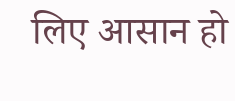लिए आसान हो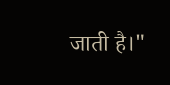जाती है।"